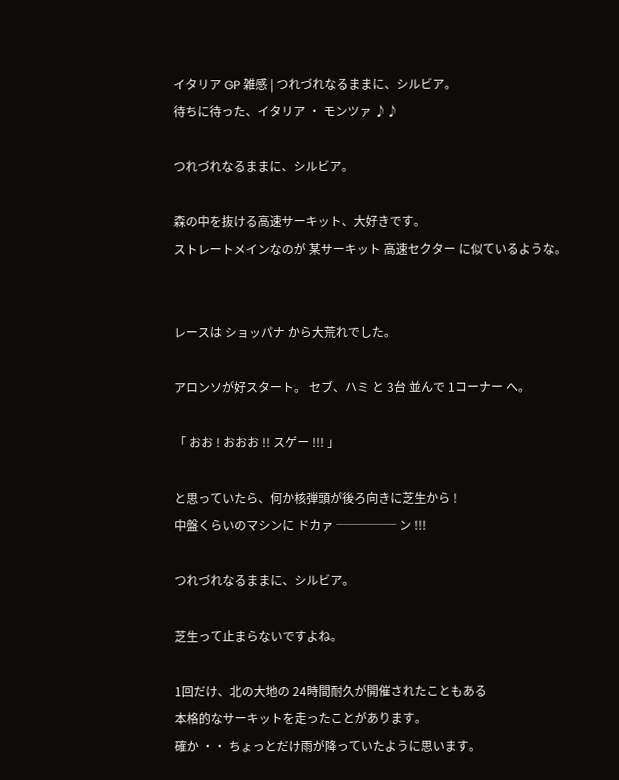イタリア GP 雑感 | つれづれなるままに、シルビア。
待ちに待った、イタリア ・ モンツァ ♪♪

つれづれなるままに、シルビア。

森の中を抜ける高速サーキット、大好きです。
ストレートメインなのが 某サーキット 高速セクター に似ているような。


レースは ショッパナ から大荒れでした。

アロンソが好スタート。 セブ、ハミ と 3台 並んで 1コーナー へ。

「 おお ! おおお !! スゲー !!! 」

と思っていたら、何か核弾頭が後ろ向きに芝生から !
中盤くらいのマシンに ドカァ ───── ン !!!

つれづれなるままに、シルビア。

芝生って止まらないですよね。

1回だけ、北の大地の 24時間耐久が開催されたこともある
本格的なサーキットを走ったことがあります。
確か ・・ ちょっとだけ雨が降っていたように思います。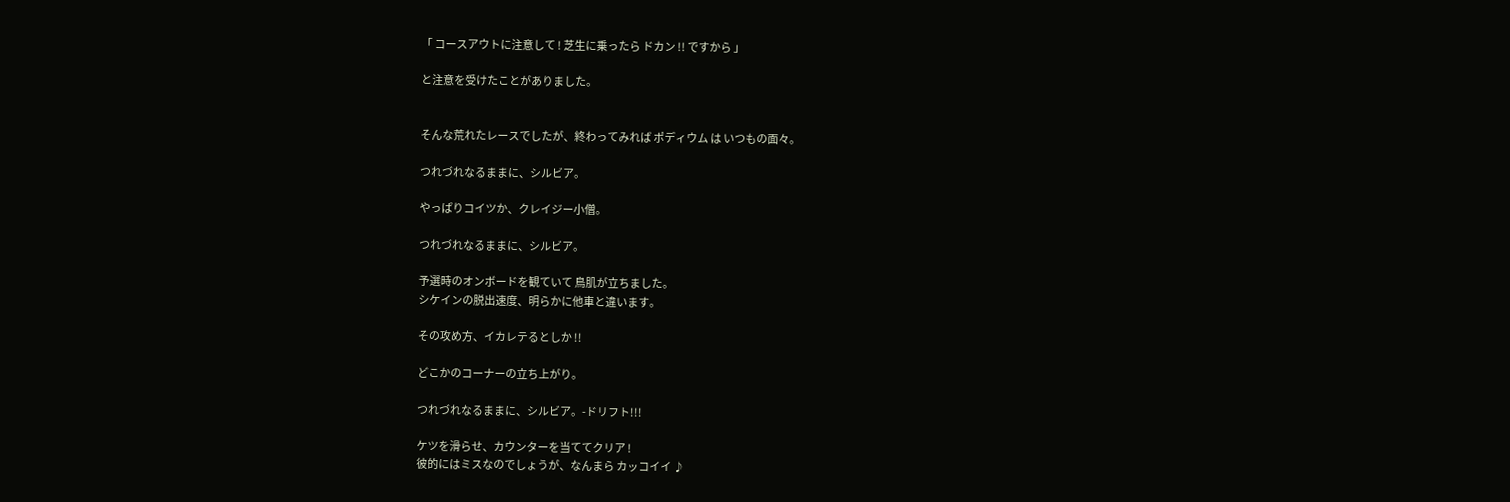「 コースアウトに注意して ! 芝生に乗ったら ドカン !! ですから 」

と注意を受けたことがありました。


そんな荒れたレースでしたが、終わってみれば ポディウム は いつもの面々。

つれづれなるままに、シルビア。

やっぱりコイツか、クレイジー小僧。

つれづれなるままに、シルビア。

予選時のオンボードを観ていて 鳥肌が立ちました。
シケインの脱出速度、明らかに他車と違います。

その攻め方、イカレテるとしか !!

どこかのコーナーの立ち上がり。

つれづれなるままに、シルビア。-ドリフト!!!

ケツを滑らせ、カウンターを当ててクリア !
彼的にはミスなのでしょうが、なんまら カッコイイ ♪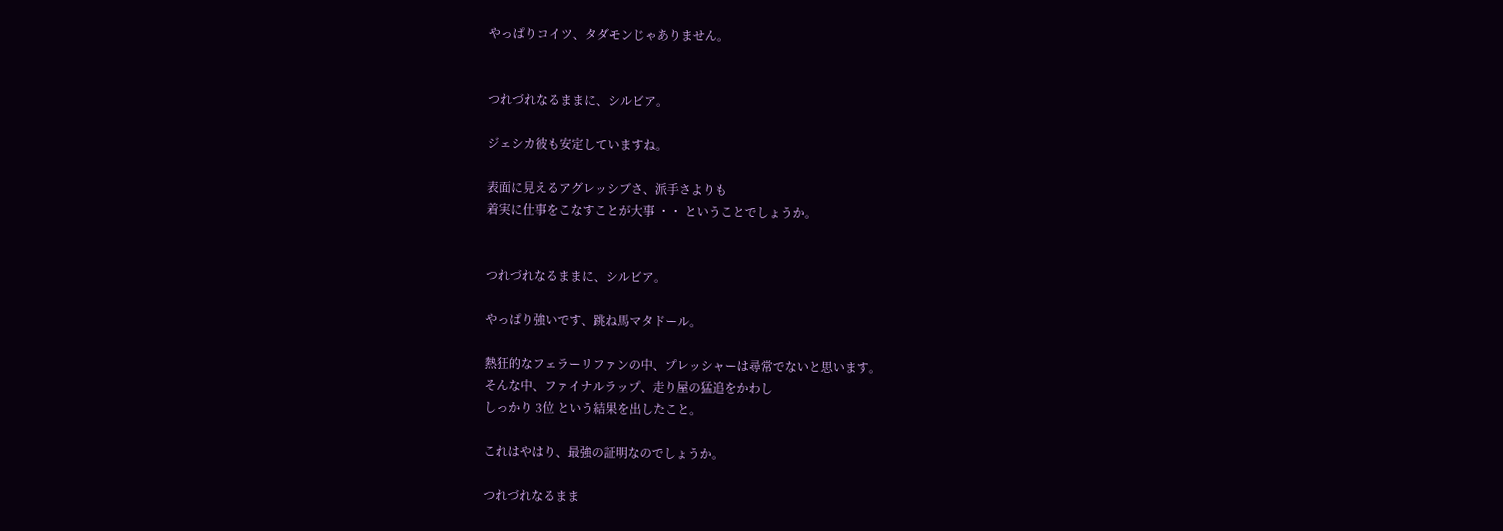やっぱりコイツ、タダモンじゃありません。


つれづれなるままに、シルビア。

ジェシカ彼も安定していますね。

表面に見えるアグレッシブさ、派手さよりも
着実に仕事をこなすことが大事 ・・ ということでしょうか。


つれづれなるままに、シルビア。

やっぱり強いです、跳ね馬マタドール。

熱狂的なフェラーリファンの中、プレッシャーは尋常でないと思います。
そんな中、ファイナルラップ、走り屋の猛追をかわし
しっかり 3位 という結果を出したこと。

これはやはり、最強の証明なのでしょうか。

つれづれなるまま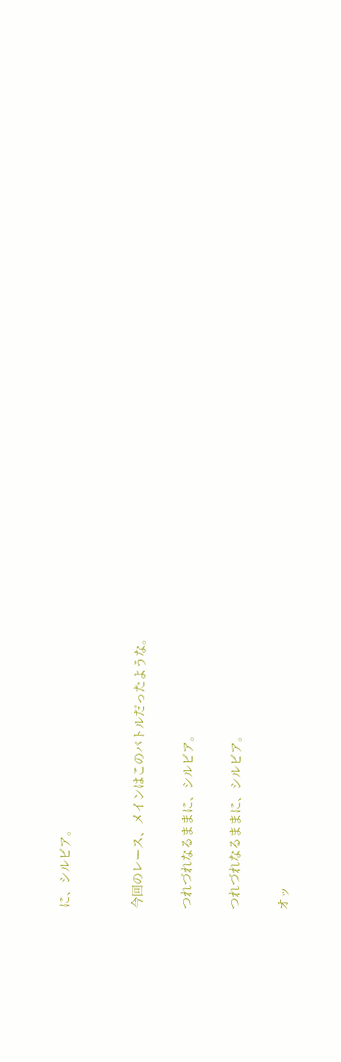に、シルビア。


今回のレース、メインはこのバトルだったような。

つれづれなるままに、シルビア。

つれづれなるままに、シルビア。

オッ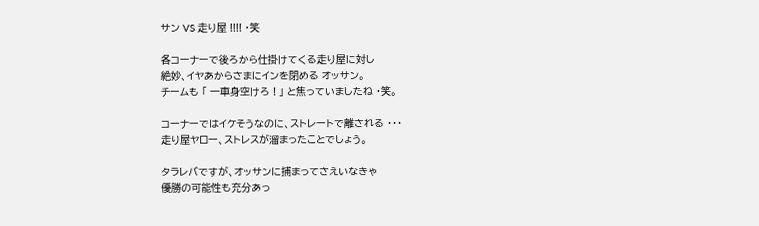サン VS 走り屋 !!!! ・笑

各コーナーで後ろから仕掛けてくる走り屋に対し
絶妙、イヤあからさまにインを閉める オッサン。
チームも 「 一車身空けろ ! 」 と焦っていましたね ・笑。

コーナーではイケそうなのに、ストレートで離される ・・・
走り屋ヤロー、ストレスが溜まったことでしょう。

タラレバですが、オッサンに捕まってさえいなきゃ
優勝の可能性も充分あっ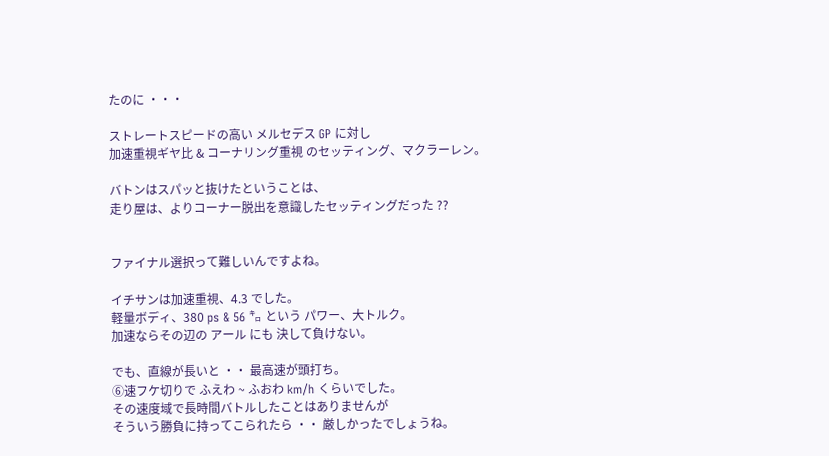たのに ・・・

ストレートスピードの高い メルセデス GP に対し
加速重視ギヤ比 & コーナリング重視 のセッティング、マクラーレン。

バトンはスパッと抜けたということは、
走り屋は、よりコーナー脱出を意識したセッティングだった ??


ファイナル選択って難しいんですよね。

イチサンは加速重視、4.3 でした。
軽量ボディ、380 ps & 56 ㌔ という パワー、大トルク。
加速ならその辺の アール にも 決して負けない。

でも、直線が長いと ・・ 最高速が頭打ち。
⑥速フケ切りで ふえわ ~ ふおわ km/h くらいでした。
その速度域で長時間バトルしたことはありませんが
そういう勝負に持ってこられたら ・・ 厳しかったでしょうね。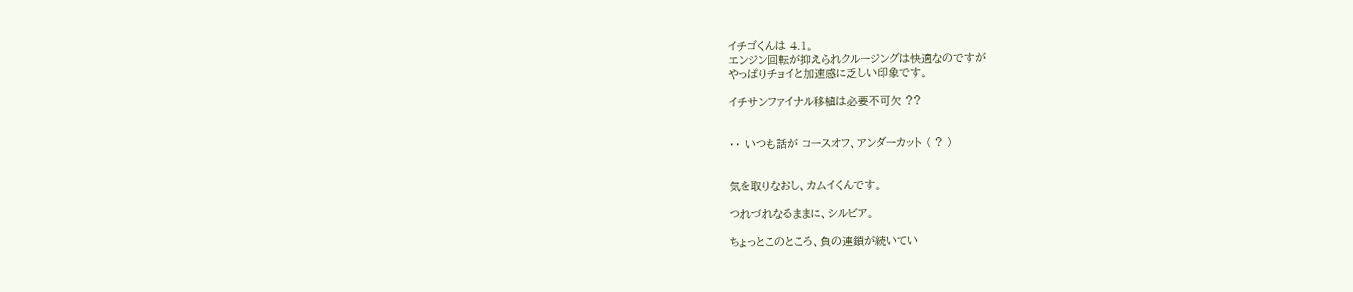イチゴくんは 4.1。
エンジン回転が抑えられクルージングは快適なのですが
やっぱりチョイと加速感に乏しい印象です。

イチサンファイナル移植は必要不可欠 ??


・・ いつも話が コースオフ、アンダーカット ( ? )


気を取りなおし、カムイくんです。

つれづれなるままに、シルビア。

ちょっとこのところ、負の連鎖が続いてい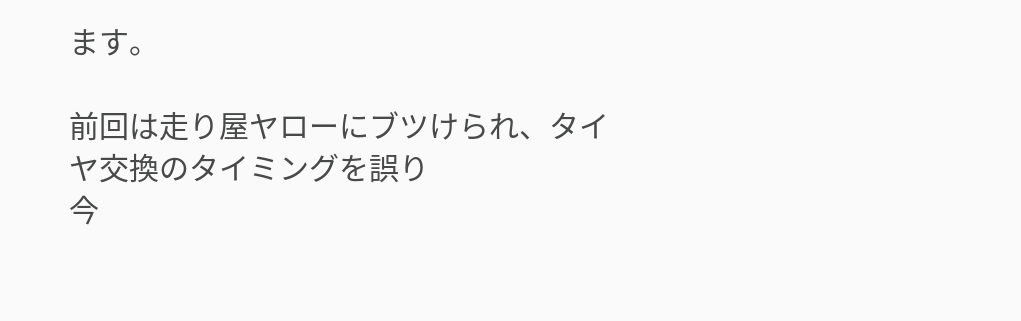ます。

前回は走り屋ヤローにブツけられ、タイヤ交換のタイミングを誤り
今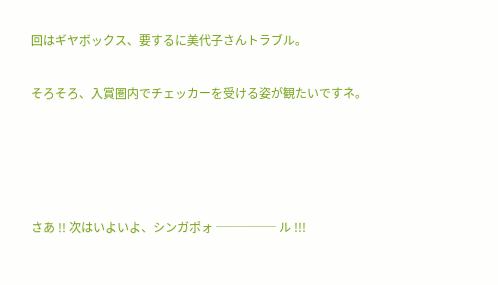回はギヤボックス、要するに美代子さんトラブル。

そろそろ、入賞圏内でチェッカーを受ける姿が観たいですネ。




さあ !! 次はいよいよ、シンガポォ ───── ル !!!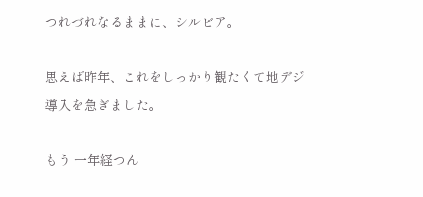つれづれなるままに、シルビア。

思えば昨年、これをしっかり観たくて地デジ導入を急ぎました。

もう 一年経つん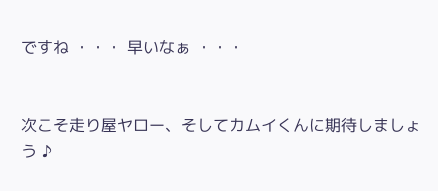ですね ・・・ 早いなぁ ・・・


次こそ走り屋ヤロー、そしてカムイくんに期待しましょう ♪